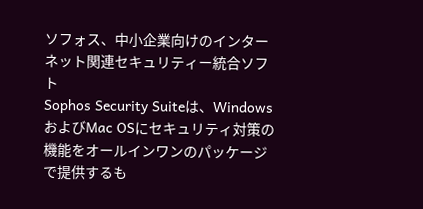ソフォス、中小企業向けのインターネット関連セキュリティー統合ソフト
Sophos Security Suiteは、WindowsおよびMac OSにセキュリティ対策の機能をオールインワンのパッケージで提供するも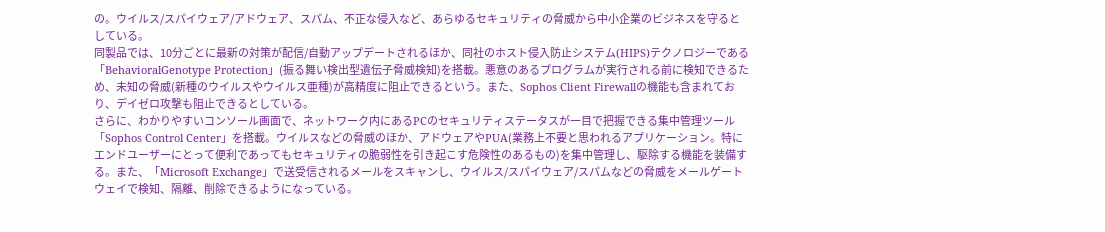の。ウイルス/スパイウェア/アドウェア、スパム、不正な侵入など、あらゆるセキュリティの脅威から中小企業のビジネスを守るとしている。
同製品では、10分ごとに最新の対策が配信/自動アップデートされるほか、同社のホスト侵入防止システム(HIPS)テクノロジーである「BehavioralGenotype Protection」(振る舞い検出型遺伝子脅威検知)を搭載。悪意のあるプログラムが実行される前に検知できるため、未知の脅威(新種のウイルスやウイルス亜種)が高精度に阻止できるという。また、Sophos Client Firewallの機能も含まれており、デイゼロ攻撃も阻止できるとしている。
さらに、わかりやすいコンソール画面で、ネットワーク内にあるPCのセキュリティステータスが一目で把握できる集中管理ツール「Sophos Control Center」を搭載。ウイルスなどの脅威のほか、アドウェアやPUA(業務上不要と思われるアプリケーション。特にエンドユーザーにとって便利であってもセキュリティの脆弱性を引き起こす危険性のあるもの)を集中管理し、駆除する機能を装備する。また、「Microsoft Exchange」で送受信されるメールをスキャンし、ウイルス/スパイウェア/スパムなどの脅威をメールゲートウェイで検知、隔離、削除できるようになっている。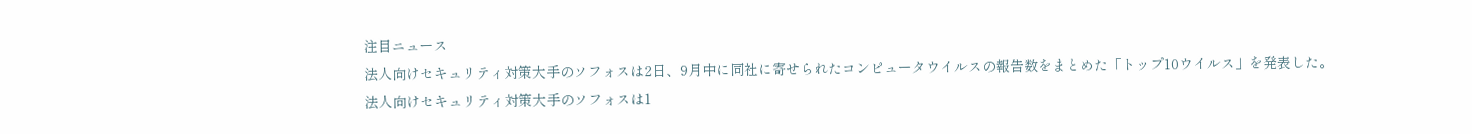注目ニュース
法人向けセキュリティ対策大手のソフォスは2日、9月中に同社に寄せられたコンピュータウイルスの報告数をまとめた「トップ10ウイルス」を発表した。
法人向けセキュリティ対策大手のソフォスは1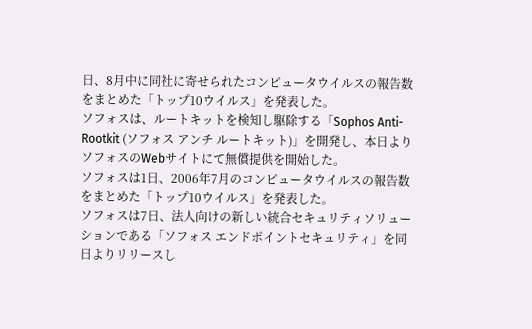日、8月中に同社に寄せられたコンピュータウイルスの報告数をまとめた「トップ10ウイルス」を発表した。
ソフォスは、ルートキットを検知し駆除する「Sophos Anti-Rootkit (ソフォス アンチ ルートキット)」を開発し、本日よりソフォスのWebサイトにて無償提供を開始した。
ソフォスは1日、2006年7月のコンピュータウイルスの報告数をまとめた「トップ10ウイルス」を発表した。
ソフォスは7日、法人向けの新しい統合セキュリティソリューションである「ソフォス エンドポイントセキュリティ」を同日よりリリースし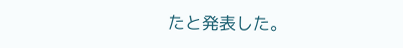たと発表した。